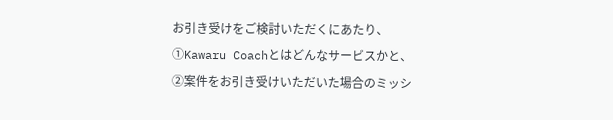お引き受けをご検討いただくにあたり、①Kawaru Coachとはどんなサービスかと、②案件をお引き受けいただいた場合のミッシ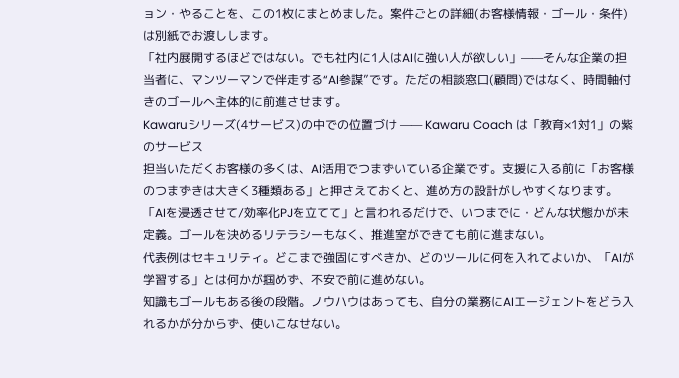ョン・やることを、この1枚にまとめました。案件ごとの詳細(お客様情報・ゴール・条件)は別紙でお渡しします。
「社内展開するほどではない。でも社内に1人はAIに強い人が欲しい」——そんな企業の担当者に、マンツーマンで伴走する“AI参謀”です。ただの相談窓口(顧問)ではなく、時間軸付きのゴールへ主体的に前進させます。
Kawaruシリーズ(4サービス)の中での位置づけ —— Kawaru Coach は「教育×1対1」の紫のサービス
担当いただくお客様の多くは、AI活用でつまずいている企業です。支援に入る前に「お客様のつまずきは大きく3種類ある」と押さえておくと、進め方の設計がしやすくなります。
「AIを浸透させて/効率化PJを立てて」と言われるだけで、いつまでに・どんな状態かが未定義。ゴールを決めるリテラシーもなく、推進室ができても前に進まない。
代表例はセキュリティ。どこまで強固にすべきか、どのツールに何を入れてよいか、「AIが学習する」とは何かが掴めず、不安で前に進めない。
知識もゴールもある後の段階。ノウハウはあっても、自分の業務にAIエージェントをどう入れるかが分からず、使いこなせない。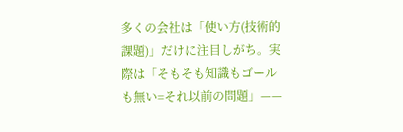多くの会社は「使い方(技術的課題)」だけに注目しがち。実際は「そもそも知識もゴールも無い=それ以前の問題」——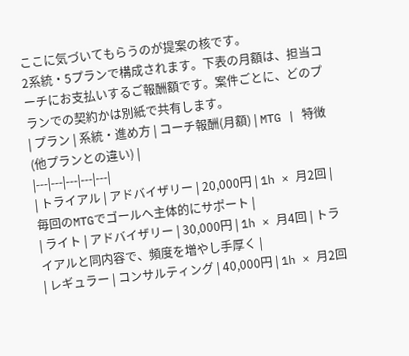ここに気づいてもらうのが提案の核です。
2系統・5プランで構成されます。下表の月額は、担当コーチにお支払いするご報酬額です。案件ごとに、どのプランでの契約かは別紙で共有します。
| プラン | 系統・進め方 | コーチ報酬(月額) | MTG | 特徴(他プランとの違い) |
|---|---|---|---|---|
| トライアル | アドバイザリー | 20,000円 | 1h × 月2回 | 毎回のMTGでゴールへ主体的にサポート |
| ライト | アドバイザリー | 30,000円 | 1h × 月4回 | トライアルと同内容で、頻度を増やし手厚く |
| レギュラー | コンサルティング | 40,000円 | 1h × 月2回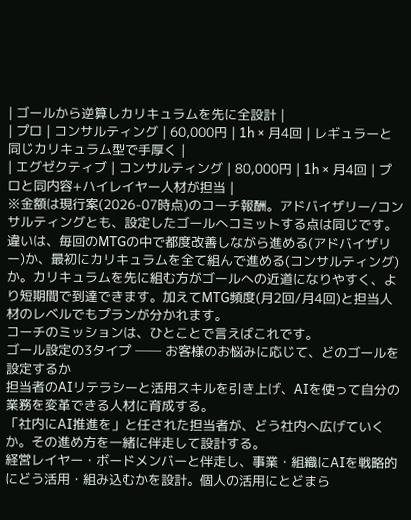| ゴールから逆算しカリキュラムを先に全設計 |
| プロ | コンサルティング | 60,000円 | 1h × 月4回 | レギュラーと同じカリキュラム型で手厚く |
| エグゼクティブ | コンサルティング | 80,000円 | 1h × 月4回 | プロと同内容+ハイレイヤー人材が担当 |
※金額は現行案(2026-07時点)のコーチ報酬。アドバイザリー/コンサルティングとも、設定したゴールへコミットする点は同じです。違いは、毎回のMTGの中で都度改善しながら進める(アドバイザリー)か、最初にカリキュラムを全て組んで進める(コンサルティング)か。カリキュラムを先に組む方がゴールへの近道になりやすく、より短期間で到達できます。加えてMTG頻度(月2回/月4回)と担当人材のレベルでもプランが分かれます。
コーチのミッションは、ひとことで言えばこれです。
ゴール設定の3タイプ ── お客様のお悩みに応じて、どのゴールを設定するか
担当者のAIリテラシーと活用スキルを引き上げ、AIを使って自分の業務を変革できる人材に育成する。
「社内にAI推進を」と任された担当者が、どう社内へ広げていくか。その進め方を一緒に伴走して設計する。
経営レイヤー・ボードメンバーと伴走し、事業・組織にAIを戦略的にどう活用・組み込むかを設計。個人の活用にとどまら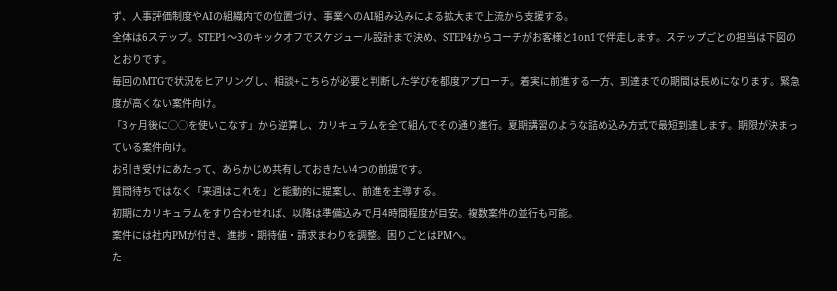ず、人事評価制度やAIの組織内での位置づけ、事業へのAI組み込みによる拡大まで上流から支援する。
全体は6ステップ。STEP1〜3のキックオフでスケジュール設計まで決め、STEP4からコーチがお客様と1on1で伴走します。ステップごとの担当は下図のとおりです。
毎回のMTGで状況をヒアリングし、相談+こちらが必要と判断した学びを都度アプローチ。着実に前進する一方、到達までの期間は長めになります。緊急度が高くない案件向け。
「3ヶ月後に◯◯を使いこなす」から逆算し、カリキュラムを全て組んでその通り進行。夏期講習のような詰め込み方式で最短到達します。期限が決まっている案件向け。
お引き受けにあたって、あらかじめ共有しておきたい4つの前提です。
質問待ちではなく「来週はこれを」と能動的に提案し、前進を主導する。
初期にカリキュラムをすり合わせれば、以降は準備込みで月4時間程度が目安。複数案件の並行も可能。
案件には社内PMが付き、進捗・期待値・請求まわりを調整。困りごとはPMへ。
た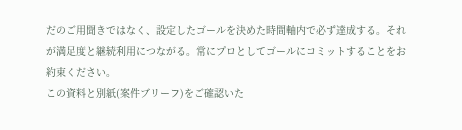だのご用聞きではなく、設定したゴールを決めた時間軸内で必ず達成する。それが満足度と継続利用につながる。常にプロとしてゴールにコミットすることをお約束ください。
この資料と別紙(案件ブリーフ)をご確認いた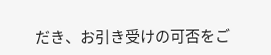だき、お引き受けの可否をご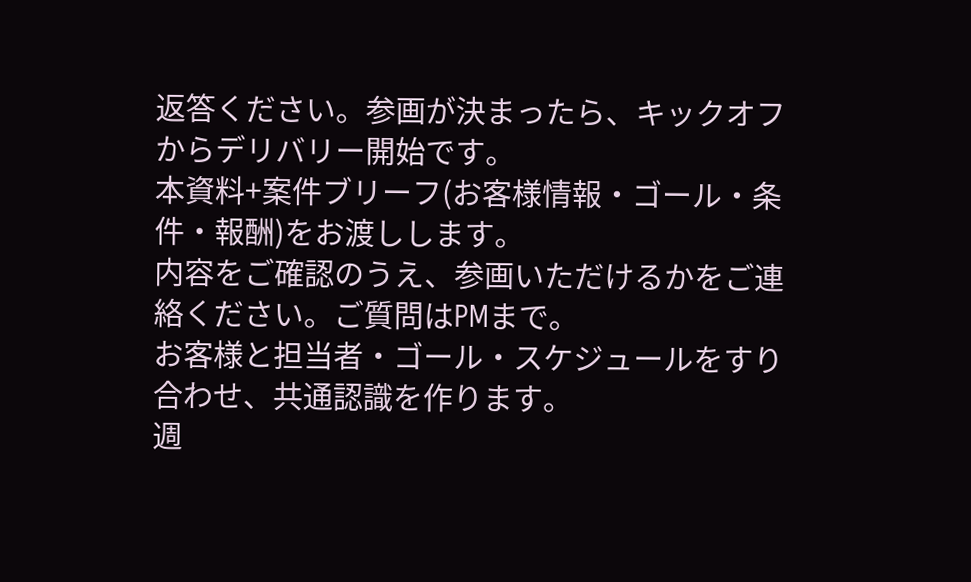返答ください。参画が決まったら、キックオフからデリバリー開始です。
本資料+案件ブリーフ(お客様情報・ゴール・条件・報酬)をお渡しします。
内容をご確認のうえ、参画いただけるかをご連絡ください。ご質問はPMまで。
お客様と担当者・ゴール・スケジュールをすり合わせ、共通認識を作ります。
週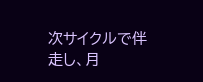次サイクルで伴走し、月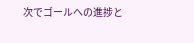次でゴールへの進捗と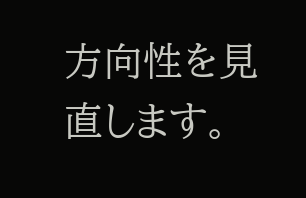方向性を見直します。